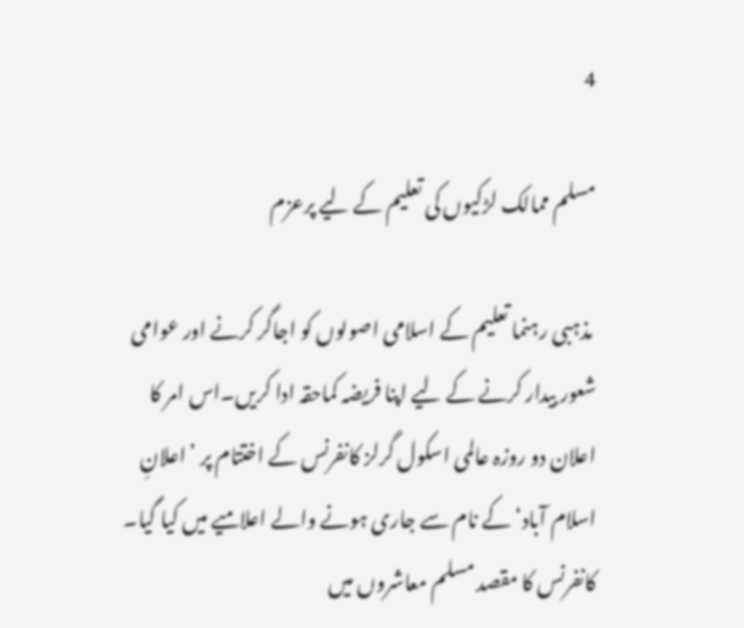4

مسلم ممالک لڑکیوں کی تعلیم کے لیے پرعزم

 مذہبی رہنما تعلیم کے اسلامی اصولوں کو اجاگر کرنے اور عوامی شعور بیدار کرنے کے لیے اپنا فریضہ کماحقہ ادا کریں۔اس امر کا اعلان دو روزہ عالمی اسکول گرلز کانفرنس کے اختتام پر ’اعلانِ اسلام آباد‘ کے نام سے جاری ہونے والے اعلامیے میں کیا گیا۔ کانفرنس کا مقصد مسلم معاشروں میں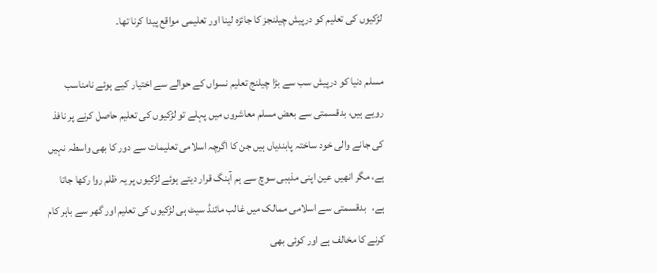لڑکیوں کی تعلیم کو درپیش چیلنجز کا جائزہ لینا اور تعلیمی مواقع پیدا کرنا تھا۔

مسلم دنیا کو درپیش سب سے بڑا چیلنج تعلیم نسواں کے حوالے سے اختیار کیے ہوئے نامناسب رویے ہیں، بدقسمتی سے بعض مسلم معاشروں میں پہلے تو لڑکیوں کی تعلیم حاصل کرنے پر نافذ کی جانے والی خود ساختہ پابندیاں ہیں جن کا اگرچہ اسلامی تعلیمات سے دور کا بھی واسطہ نہیں ہے، مگر انھیں عین اپنی مذہبی سوچ سے ہم آہنگ قرار دیتے ہوئے لڑکیوں پر یہ ظلم روا رکھا جاتا ہے،   بدقسمتی سے اسلامی ممالک میں غالب مائنڈ سیٹ ہی لڑکیوں کی تعلیم اور گھر سے باہر کام کرنے کا مخالف ہے اور کوئی بھی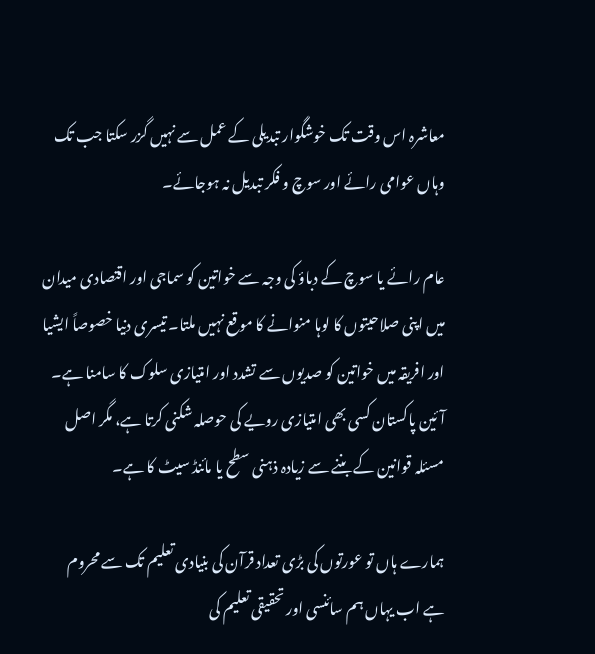معاشرہ اس وقت تک خوشگوار تبدیلی کے عمل سے نہیں گزر سکتا جب تک وہاں عوامی رائے اور سوچ و فکر تبدیل نہ ہوجائے۔

عام رائے یا سوچ کے دباؤ کی وجہ سے خواتین کو سماجی اور اقتصادی میدان میں اپنی صلاحیتوں کا لوہا منوانے کا موقع نہیں ملتا۔ تیسری دنیا خصوصاً ایشیا اور افریقہ میں خواتین کو صدیوں سے تشدد اور امتیازی سلوک کا سامنا ہے۔ آئین پاکستان کسی بھی امتیازی رویے کی حوصلہ شکنی کرتا ہے، مگر اصل مسئلہ قوانین کے بننے سے زیادہ ذہنی سطح یا مائنڈ سیٹ کا ہے۔

ہمارے ہاں تو عورتوں کی بڑی تعداد قرآن کی بنیادی تعلیم تک سے محروم ہے اب یہاں ہم سائنسی اور تحقیقی تعلیم کی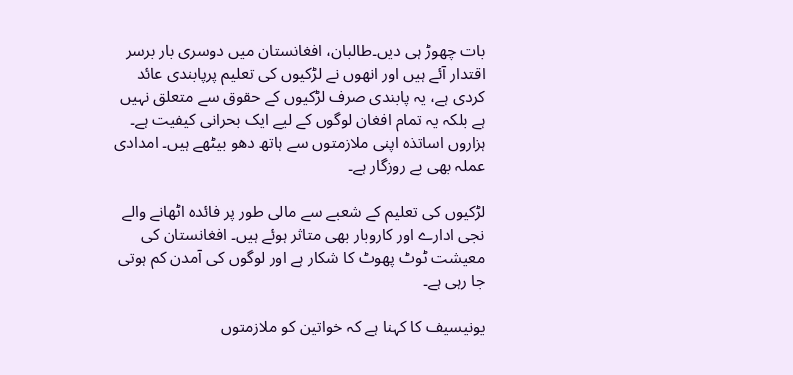بات چھوڑ ہی دیں۔طالبان، افغانستان میں دوسری بار برسر اقتدار آئے ہیں اور انھوں نے لڑکیوں کی تعلیم پرپابندی عائد کردی ہے، یہ پابندی صرف لڑکیوں کے حقوق سے متعلق نہیں ہے بلکہ یہ تمام افغان لوگوں کے لیے ایک بحرانی کیفیت ہے۔ ہزاروں اساتذہ اپنی ملازمتوں سے ہاتھ دھو بیٹھے ہیں۔ امدادی عملہ بھی بے روزگار ہے۔

لڑکیوں کی تعلیم کے شعبے سے مالی طور پر فائدہ اٹھانے والے نجی ادارے اور کاروبار بھی متاثر ہوئے ہیں۔ افغانستان کی معیشت ٹوٹ پھوٹ کا شکار ہے اور لوگوں کی آمدن کم ہوتی جا رہی ہے۔

یونیسیف کا کہنا ہے کہ خواتین کو ملازمتوں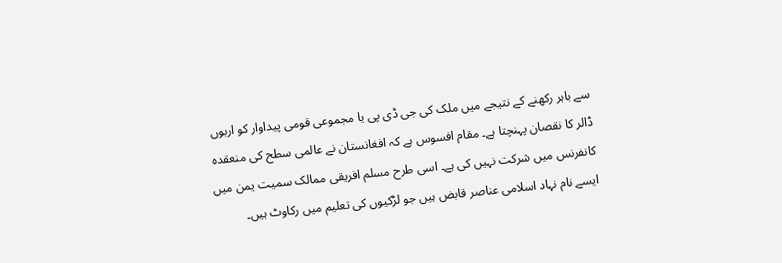سے باہر رکھنے کے نتیجے میں ملک کی جی ڈی پی یا مجموعی قومی پیداوار کو اربوں ڈالر کا نقصان پہنچتا ہے۔ مقام افسوس ہے کہ افغانستان نے عالمی سطح کی منعقدہ کانفرنس میں شرکت نہیں کی ہے۔ اسی طرح مسلم افریقی ممالک سمیت یمن میں ایسے نام نہاد اسلامی عناصر قابض ہیں جو لڑکیوں کی تعلیم میں رکاوٹ ہیں۔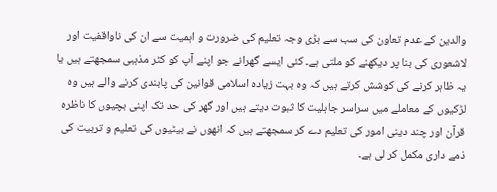والدین کے عدم تعاون کی سب سے بڑی وجہ تعلیم کی ضرورت و اہمیت سے ان کی ناواقفیت اور لاشعوری کی بنا پر دیکھنے کو ملتی ہے۔ کئی ایسے گھرانے جو اپنے آپ کو کٹر مذہبی سمجھتے ہیں یا یہ ظاہر کرنے کی کوشش کرتے ہیں کہ وہ بہت زیادہ اسلامی قوانین کی پابندی کرنے والے ہیں وہ لڑکیوں کے معاملے میں سراسر جاہلیت کا ثبوت دیتے ہیں اور گھر کی حد تک اپنی بچیوں کا ناظرہ قرآن اور چند دینی امور کی تعلیم دے کر سمجھتے ہیں کہ انھوں نے بیٹیوں کی تعلیم و تربیت کی ذمے داری مکمل کر لی ہے۔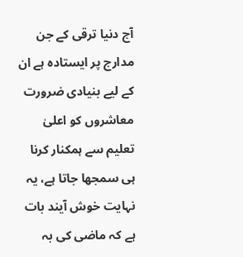آج دنیا ترقی کے جن مدارج پر ایستادہ ہے ان کے لیے بنیادی ضرورت معاشروں کو اعلیٰ تعلیم سے ہمکنار کرنا ہی سمجھا جاتا ہے، یہ نہایت خوش آیند بات ہے کہ ماضی کی بہ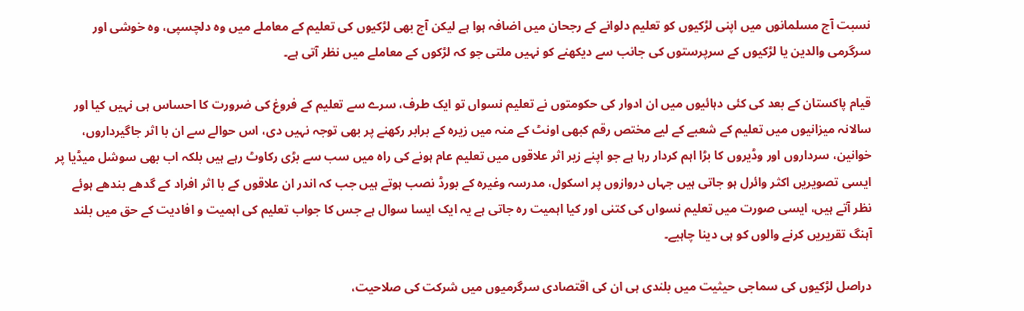نسبت آج مسلمانوں میں اپنی لڑکیوں کو تعلیم دلوانے کے رجحان میں اضافہ ہوا ہے لیکن آج بھی لڑکیوں کی تعلیم کے معاملے میں وہ دلچسپی، وہ خوشی اور سرگرمی والدین یا لڑکیوں کے سرپرستوں کی جانب سے دیکھنے کو نہیں ملتی جو کہ لڑکوں کے معاملے میں نظر آتی ہے۔

قیام پاکستان کے بعد کی کئی دہائیوں میں ان ادوار کی حکومتوں نے تعلیم نسواں تو ایک طرف، سرے سے تعلیم کے فروغ کی ضرورت کا احساس ہی نہیں کیا اور سالانہ میزانیوں میں تعلیم کے شعبے کے لیے مختص رقم کبھی اونٹ کے منہ میں زیرہ کے برابر رکھنے پر بھی توجہ نہیں دی، اس حوالے سے ان با اثر جاگیرداروں، خوانین، سرداروں اور وڈیروں کا بڑا اہم کردار رہا ہے جو اپنے زیر اثر علاقوں میں تعلیم عام ہونے کی راہ میں سب سے بڑی رکاوٹ رہے ہیں بلکہ اب بھی سوشل میڈیا پر ایسی تصویریں اکثر وائرل ہو جاتی ہیں جہاں دروازوں پر اسکول، مدرسہ وغیرہ کے بورڈ نصب ہوتے ہیں جب کہ اندر ان علاقوں کے با اثر افراد کے گدھے بندھے ہوئے نظر آتے ہیں، ایسی صورت میں تعلیم نسواں کی کتنی اور کیا اہمیت رہ جاتی ہے یہ ایک ایسا سوال ہے جس کا جواب تعلیم کی اہمیت و افادیت کے حق میں بلند آہنگ تقریریں کرنے والوں کو ہی دینا چاہیے۔

دراصل لڑکیوں کی سماجی حیثیت میں بلندی ہی ان کی اقتصادی سرگرمیوں میں شرکت کی صلاحیت،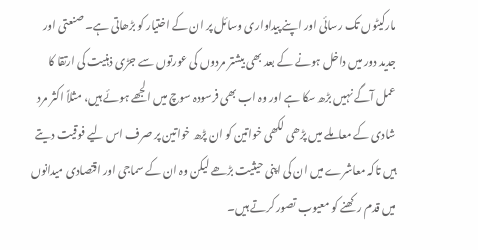مارکیٹوں تک رسائی اور اپنے پیداواری وسائل پر ان کے اختیار کو بڑھاتی ہے۔ صنعتی اور جدید دور میں داخل ہونے کے بعد بھی بیشتر مردوں کی عورتوں سے جڑی ذہنیت کی ارتقا کا عمل آگے نہیں بڑھ سکا ہے اور وہ اب بھی فرسودہ سوچ میں الجھے ہوئے ہیں، مثلاً اکثر مرد شادی کے معاملے میں پڑھی لکھی خواتین کو ان پڑھ خواتین پر صرف اس لیے فوقیت دیتے ہیں تاکہ معاشرے میں ان کی اپنی حیثیت بڑھے لیکن وہ ان کے سماجی اور اقتصادی میدانوں میں قدم رکھنے کو معیوب تصور کرتے ہیں۔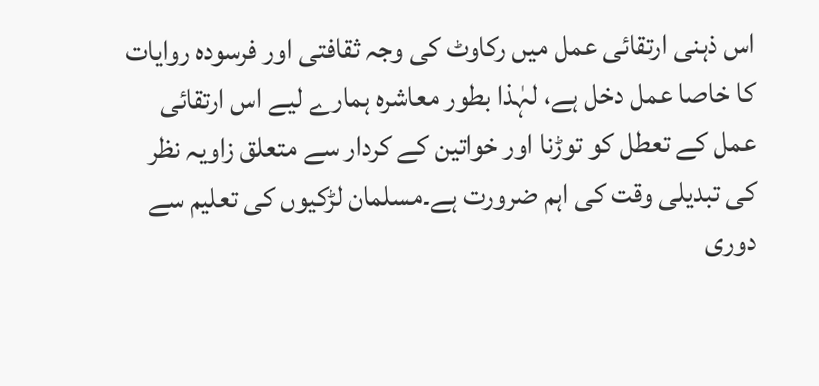اس ذہنی ارتقائی عمل میں رکاوٹ کی وجہ ثقافتی اور فرسودہ روایات کا خاصا عمل دخل ہے، لہٰذا بطور معاشرہ ہمارے لیے اس ارتقائی عمل کے تعطل کو توڑنا اور خواتین کے کردار سے متعلق زاویہ نظر کی تبدیلی وقت کی اہم ضرورت ہے۔مسلمان لڑکیوں کی تعلیم سے دوری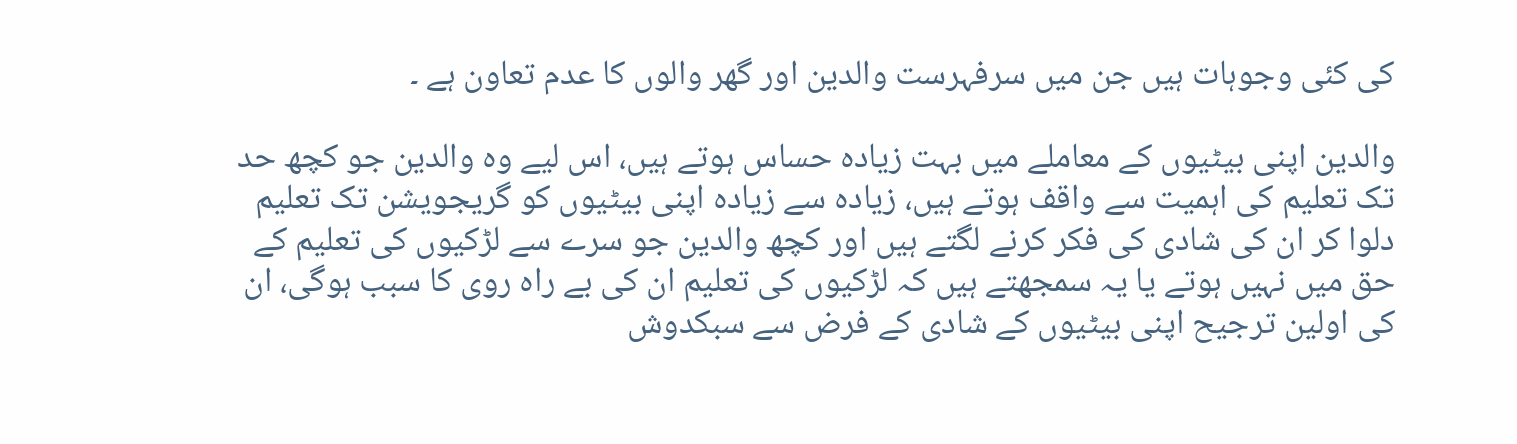کی کئی وجوہات ہیں جن میں سرفہرست والدین اور گھر والوں کا عدم تعاون ہے ۔

والدین اپنی بیٹیوں کے معاملے میں بہت زیادہ حساس ہوتے ہیں، اس لیے وہ والدین جو کچھ حد تک تعلیم کی اہمیت سے واقف ہوتے ہیں، زیادہ سے زیادہ اپنی بیٹیوں کو گریجویشن تک تعلیم دلوا کر ان کی شادی کی فکر کرنے لگتے ہیں اور کچھ والدین جو سرے سے لڑکیوں کی تعلیم کے حق میں نہیں ہوتے یا یہ سمجھتے ہیں کہ لڑکیوں کی تعلیم ان کی بے راہ روی کا سبب ہوگی، ان کی اولین ترجیح اپنی بیٹیوں کے شادی کے فرض سے سبکدوش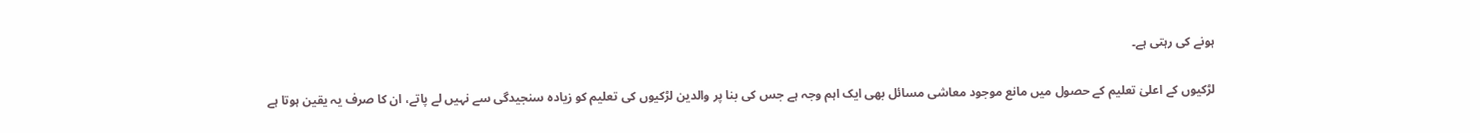ہونے کی رہتی ہے۔

لڑکیوں کے اعلیٰ تعلیم کے حصول میں مانع موجود معاشی مسائل بھی ایک اہم وجہ ہے جس کی بنا پر والدین لڑکیوں کی تعلیم کو زیادہ سنجیدگی سے نہیں لے پاتے، ان کا صرف یہ یقین ہوتا ہے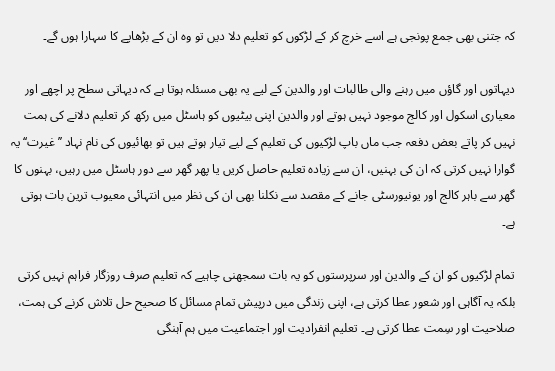کہ جتنی بھی جمع پونجی ہے اسے خرچ کر کے لڑکوں کو تعلیم دلا دیں تو وہ ان کے بڑھاپے کا سہارا ہوں گے۔

دیہاتوں اور گاؤں میں رہنے والی طالبات اور والدین کے لیے یہ بھی مسئلہ ہوتا ہے کہ دیہاتی سطح پر اچھے اور معیاری اسکول اور کالج موجود نہیں ہوتے اور والدین اپنی بیٹیوں کو ہاسٹل میں رکھ کر تعلیم دلانے کی ہمت نہیں کر پاتے بعض دفعہ جب ماں باپ لڑکیوں کی تعلیم کے لیے تیار ہوتے ہیں تو بھائیوں کی نام نہاد ’’غیرت‘‘ یہ گوارا نہیں کرتی کہ ان کی بہنیں، ان سے زیادہ تعلیم حاصل کریں یا پھر گھر سے دور ہاسٹل میں رہیں، بہنوں کا گھر سے باہر کالج اور یونیورسٹی جانے کے مقصد سے نکلنا بھی ان کی نظر میں انتہائی معیوب ترین بات ہوتی ہے۔

تمام لڑکیوں کو ان کے والدین اور سرپرستوں کو یہ بات سمجھنی چاہیے کہ تعلیم صرف روزگار فراہم نہیں کرتی بلکہ یہ آگاہی اور شعور عطا کرتی ہے، اپنی زندگی میں درپیش تمام مسائل کا صحیح حل تلاش کرنے کی ہمت، صلاحیت اور سِمت عطا کرتی ہے۔ تعلیم انفرادیت اور اجتماعیت میں ہم آہنگی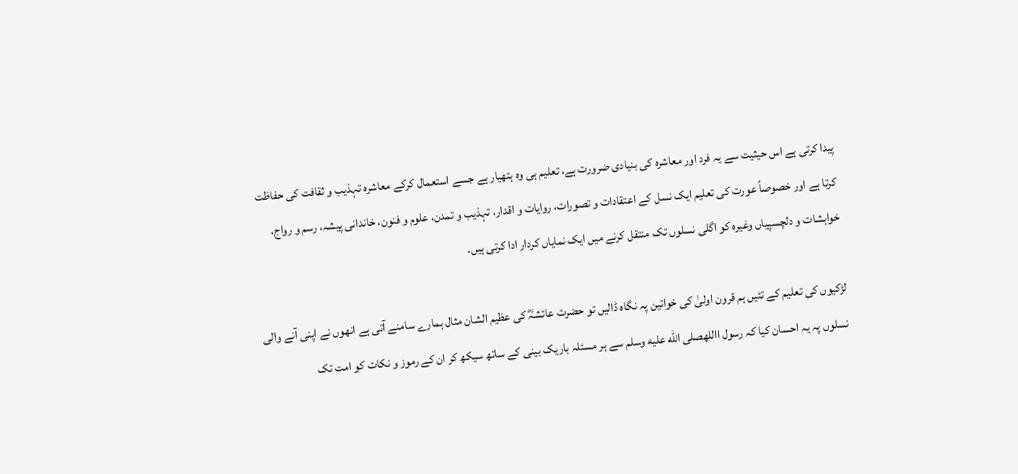پیدا کرتی ہے اس حیثیت سے یہ فرد اور معاشرہ کی بنیادی ضرورت ہے، تعلیم ہی وہ ہتھیار ہے جسے استعمال کرکے معاشرہ تہذیب و ثقافت کی حفاظت کرتا ہے اور خصوصاً عورت کی تعلیم ایک نسل کے اعتقادات و تصورات، روایات و اقدار، تہذیب و تمدن، علوم و فنون، خاندانی پیشہ، رسم و رواج، خواہشات و دلچسپیاں وغیرہ کو اگلی نسلوں تک منتقل کرنے میں ایک نمایاں کردار ادا کرتی ہیں۔

لڑکیوں کی تعلیم کے تئیں ہم قرون اولیٰ کی خواتین پہ نگاہ ڈالیں تو حضرت عائشہؓ کی عظیم الشان مثال ہمارے سامنے آتی ہے انھوں نے اپنی آنے والی نسلوں پہ یہ احسان کیا کہ رسول االلهصلى الله عليه وسلم سے ہر مسئلہ باریک بینی کے ساتھ سیکھ کر ان کے رموز و نکات کو امت تک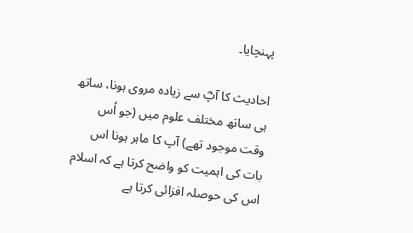پہنچایا۔

احادیث کا آپؓ سے زیادہ مروی ہونا، ساتھ ہی ساتھ مختلف علوم میں (جو اُس وقت موجود تھے) آپ کا ماہر ہونا اس بات کی اہمیت کو واضح کرتا ہے کہ اسلام اس کی حوصلہ افزائی کرتا ہے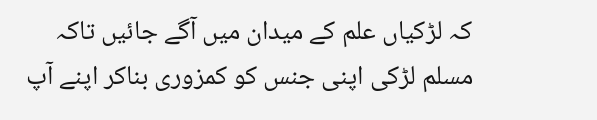کہ لڑکیاں علم کے میدان میں آگے جائیں تاکہ مسلم لڑکی اپنی جنس کو کمزوری بناکر اپنے آپ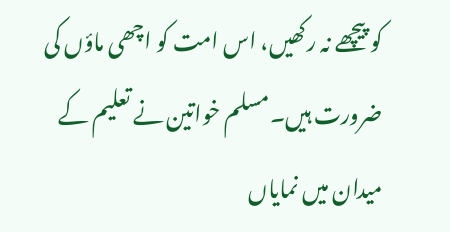کو پیچھے نہ رکھیں، اس امت کو اچھی ماؤں کی ضرورت ہیں۔مسلم خواتین نے تعلیم کے میدان میں نمایاں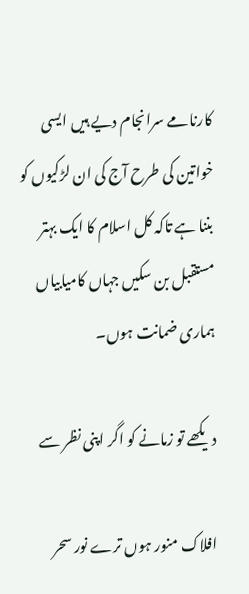کارنامے سرانجام دیے ہیں ایسی خواتین کی طرح آج کی ان لڑکیوں کو بننا ہے تاکہ کل اسلام کا ایک بہتر مستقبل بن سکیں جہاں کامیابیاں ہماری ضمانت ہوں۔

دیکھے تو زمانے کو اگر اپنی نظر سے

افلاک منور ہوں ترے نور سحر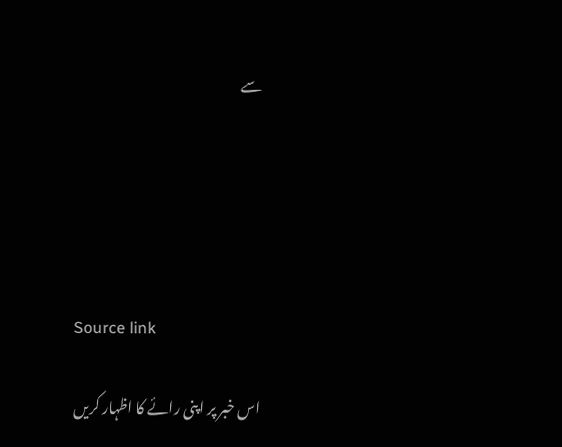سے





Source link

اس خبر پر اپنی رائے کا اظہار کریں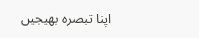اپنا تبصرہ بھیجیں